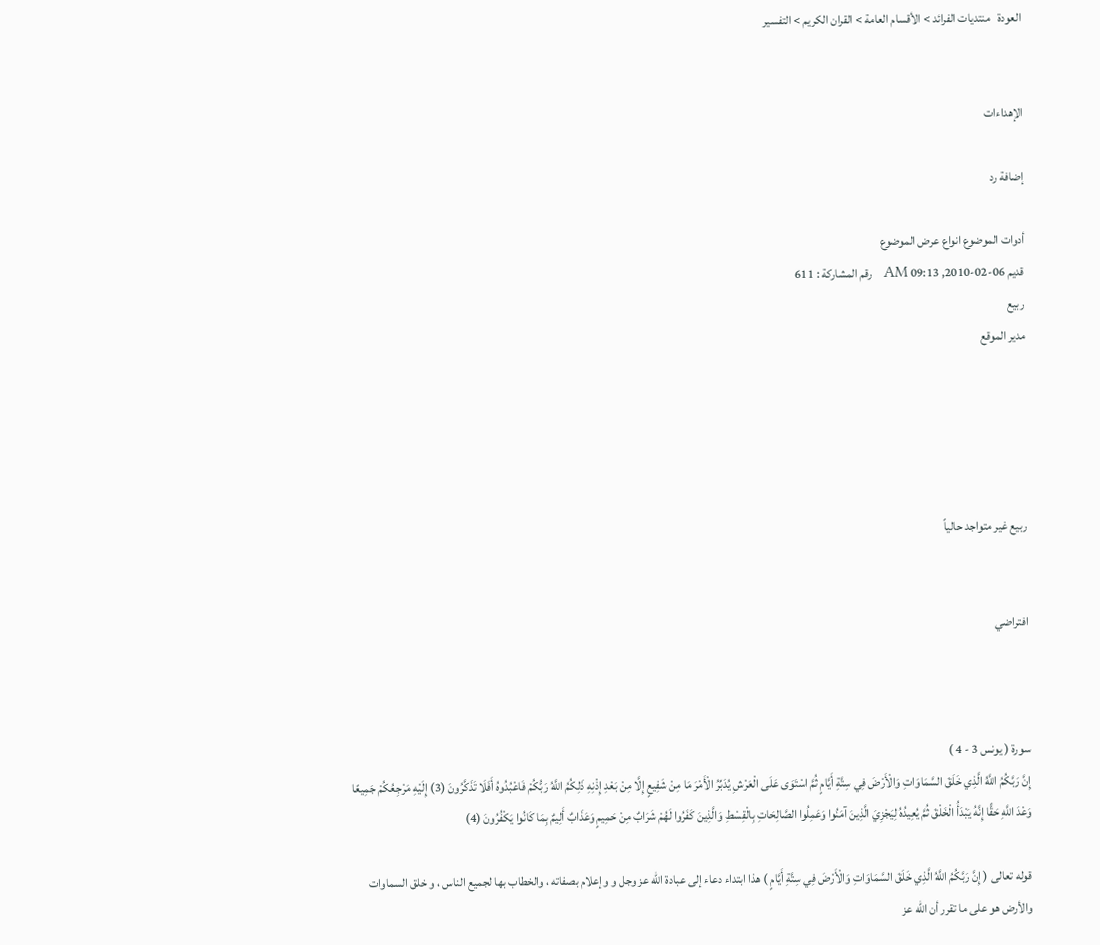العودة   منتديات الفرائد > الأقسام العامة > القران الكريم > التفسير


الإهداءات

إضافة رد

أدوات الموضوع انواع عرض الموضوع
قديم 06-02-2010, 09:13 AM   رقم المشاركة : 611
ربيع
مدير الموقع





ربيع غير متواجد حالياً


افتراضي



سورة ( يونس 3 - 4 )
إِنَّ رَبَّكُمُ اللَّهُ الَّذِي خَلَقَ السَّمَاوَاتِ وَالْأَرْضَ فِي سِتَّةِ أَيَّامٍ ثُمَّ اسْتَوَى عَلَى الْعَرْشِ يُدَبِّرُ الْأَمْرَ مَا مِنْ شَفِيعٍ إِلَّا مِنْ بَعْدِ إِذْنِهِ ذَلِكُمُ اللَّهُ رَبُّكُمْ فَاعْبُدُوهُ أَفَلَا تَذَكَّرُونَ (3) إِلَيْهِ مَرْجِعُكُمْ جَمِيعًا وَعْدَ اللَّهِ حَقًّا إِنَّهُ يَبْدَأُ الْخَلْقَ ثُمَّ يُعِيدُهُ لِيَجْزِيَ الَّذِينَ آمَنُوا وَعَمِلُوا الصَّالِحَاتِ بِالْقِسْطِ وَالَّذِينَ كَفَرُوا لَهُمْ شَرَابٌ مِنْ حَمِيمٍ وَعَذَابٌ أَلِيمٌ بِمَا كَانُوا يَكْفُرُونَ (4)

قوله تعالى ( إِنَّ رَبَّكُمُ اللَّهُ الَّذِي خَلَقَ السَّمَاوَاتِ وَالْأَرْضَ فِي سِتَّةِ أَيَّامٍ ) هذا ابتداء دعاء إلى عبادة الله عز وجل و وإعلام بصفاته ، والخطاب بها لجميع الناس ، و خلق السماوات والأرض هو على ما تقرر أن الله عز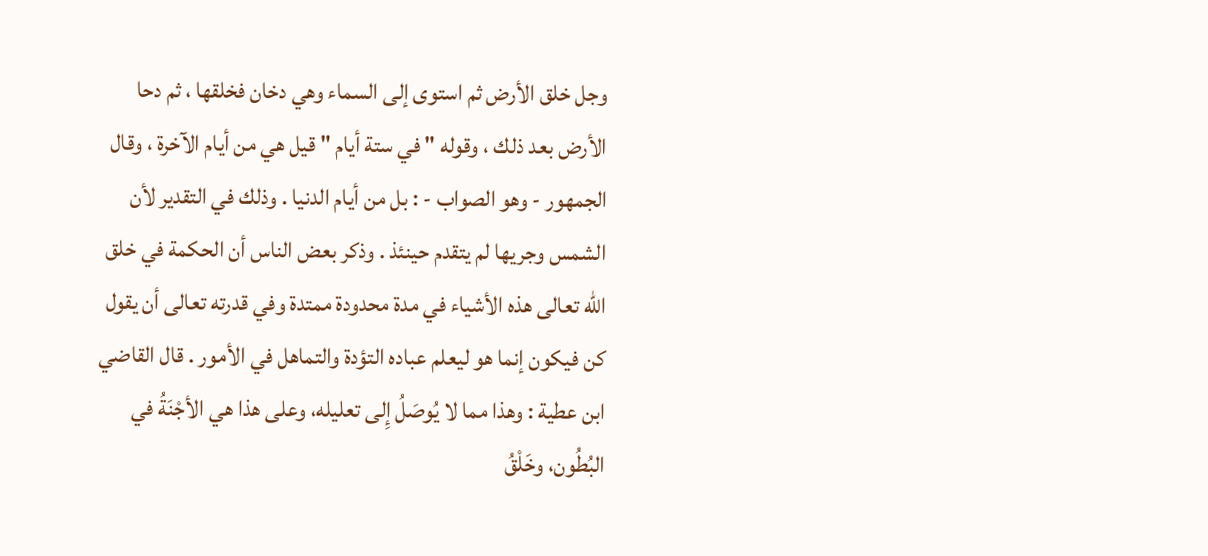وجل خلق الأرض ثم استوى إلى السماء وهي دخان فخلقها ، ثم دحا الأرض بعد ذلك ، وقوله " في ستة أيام " قيل هي من أيام الآخرة ، وقال الجمهور - وهو الصواب - : بل من أيام الدنيا . وذلك في التقدير لأن الشمس وجريها لم يتقدم حينئذ . وذكر بعض الناس أن الحكمة في خلق الله تعالى هذه الأشياء في مدة محدودة ممتدة وفي قدرته تعالى أن يقول كن فيكون إنما هو ليعلم عباده التؤدة والتماهل في الأمور . قال القاضي ابن عطية : وهذا مما لا يُوصَلُ إِلى تعليله، وعلى هذا هي الأجْنَةُ في البُطُون، وخَلْقُ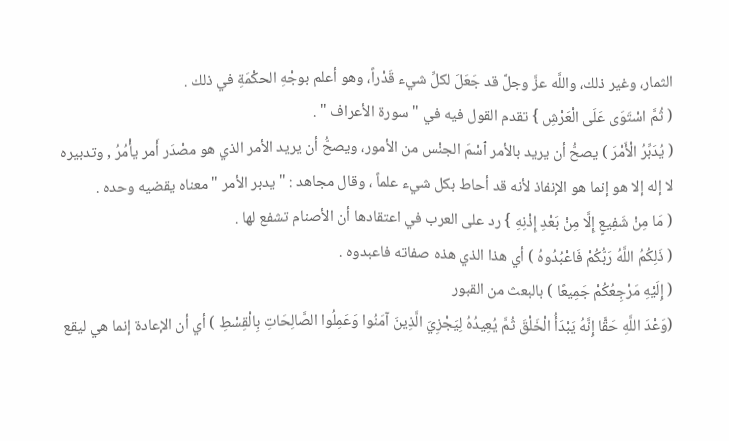الثمار، وغير ذلك، واللَّه عزَّ وجلَّ قد جَعَلَ لكلِّ شيء قَدْراً، وهو أعلم بوجْهِ الحكْمَةِ في ذلك .
( ثُمَّ اسْتَوَى عَلَى الْعَرْشِ } تقدم القول فيه في " سورة الأعراف " .
( يُدَبِّرُ الْأَمْرَ ) يصحُّ أن يريد بالأمر ٱسْمَ الجنْس من الأمور، ويصحُّ أن يريد الأمر الذي هو مصْدَر أَمر يأْمُرُ , وتدبيره لا إله إلا هو إنما هو الإنفاذ لأنه قد أحاط بكل شيء علماً ، وقال مجاهد : " يدبر الأمر " معناه يقضيه وحده .
( مَا مِنْ شَفِيعٍ إِلَّا مِنْ بَعْدِ إِذْنِهِ } رد على العرب في اعتقادها أن الأصنام تشفع لها .
( ذَلِكُمُ اللَّهُ رَبُّكُمْ فَاعْبُدُوهُ ) أي هذا الذي هذه صفاته فاعبدوه .
( إِلَيْهِ مَرْجِعُكُمْ جَمِيعًا ) بالبعث من القبور
(وَعْدَ اللَّهِ حَقًّا إِنَّهُ يَبْدَأُ الْخَلْقَ ثُمَّ يُعِيدُهُ لِيَجْزِيَ الَّذِينَ آمَنُوا وَعَمِلُوا الصَّالِحَاتِ بِالْقِسْطِ ) أي أن الإعادة إنما هي ليقع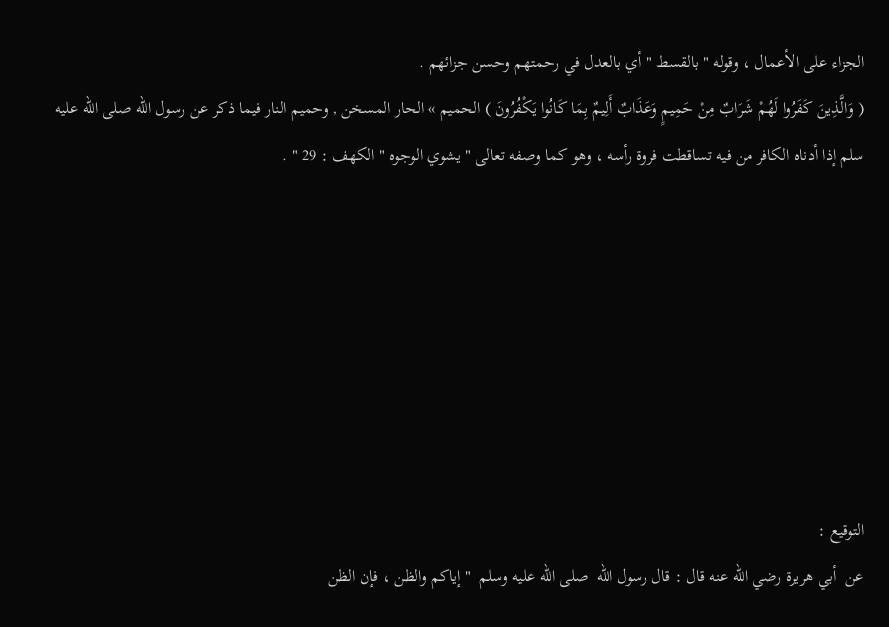الجزاء على الأعمال ، وقوله " بالقسط " أي بالعدل في رحمتهم وحسن جزائهم .
( وَالَّذِينَ كَفَرُوا لَهُمْ شَرَابٌ مِنْ حَمِيمٍ وَعَذَابٌ أَلِيمٌ بِمَا كَانُوا يَكْفُرُونَ ) الحميم » الحار المسخن , وحميم النار فيما ذكر عن رسول الله صلى الله عليه سلم إذا أدناه الكافر من فيه تساقطت فروة رأسه ، وهو كما وصفه تعالى " يشوي الوجوه " الكهف : 29 " .







التوقيع :
عن  أبي هريرة رضي الله عنه قال : قال رسول الله  صلى الله عليه وسلم  " إياكم والظن ، فإن الظن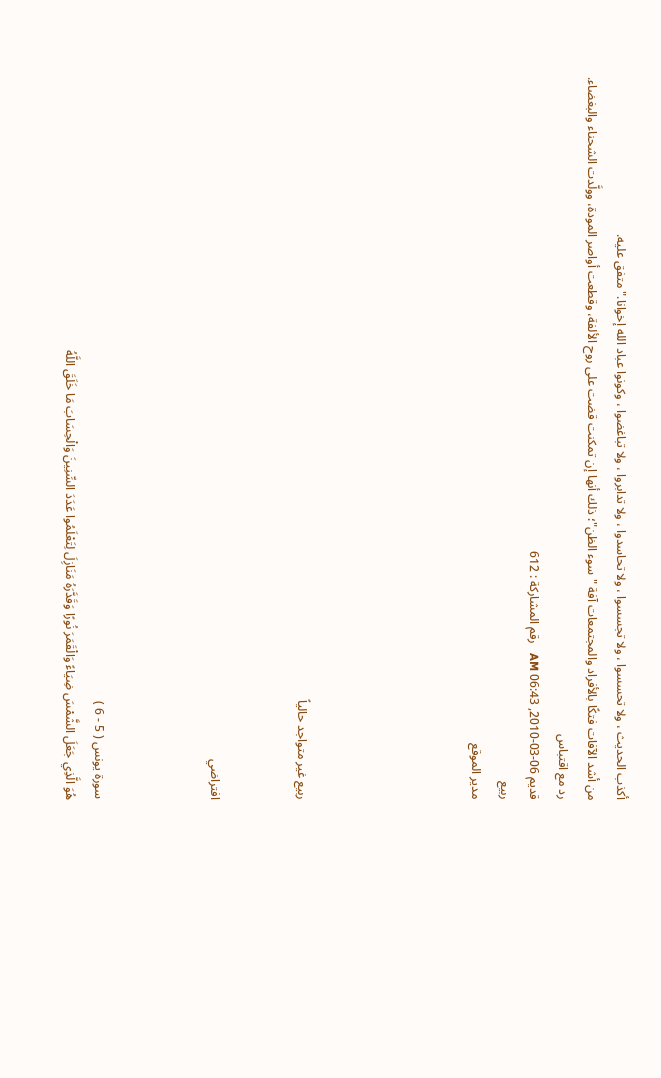أكذب الحديث ، ولا تحسسوا ، ولا تجسسوا ، ولا تحاسدوا ، ولا تدابروا ، ولا تباغضوا ، وكونوا عباد الله إخوانا." متفق عليه.
من أشد الآفات فتكًا بالأفراد والمجتمعات آفة "سوء الظن"؛ ذلك أنها إن تمكنت قضت على روح الألفة، وقطعت أواصر المودة، وولَّدت الشحناء والبغضاء.
رد مع اقتباس
قديم 06-03-2010, 06:43 AM   رقم المشاركة : 612
ربيع
مدير الموقع





ربيع غير متواجد حالياً


افتراضي



سورة يونس ( 5 - 6 )
هُوَ الَّذِي جَعَلَ الشَّمْسَ ضِيَاءً وَالْقَمَرَ نُورًا وَقَدَّرَهُ مَنَازِلَ لِتَعْلَمُوا عَدَدَ السِّنِينَ وَالْحِسَابَ مَا خَلَقَ اللَّهُ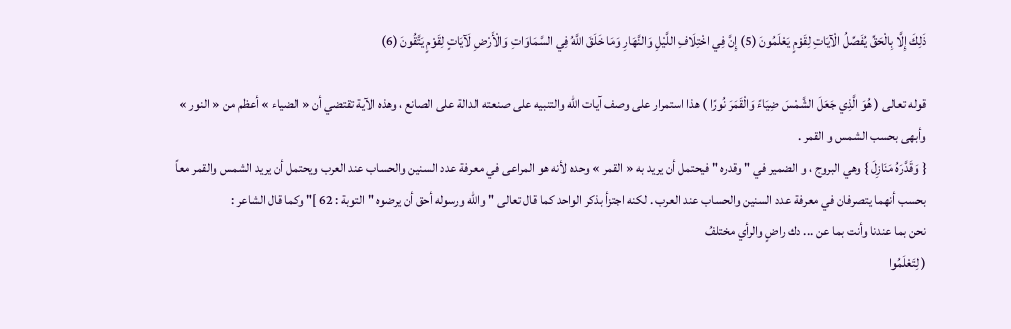ذَلِكَ إِلَّا بِالْحَقِّ يُفَصِّلُ الْآيَاتِ لِقَوْمٍ يَعْلَمُونَ (5) إِنَّ فِي اخْتِلَافِ اللَّيْلِ وَالنَّهَارِ وَمَا خَلَقَ اللَّهُ فِي السَّمَاوَاتِ وَالْأَرْضِ لَآيَاتٍ لِقَوْمٍ يَتَّقُونَ (6)

قوله تعالى ( هُوَ الَّذِي جَعَلَ الشَّمْسَ ضِيَاءً وَالْقَمَرَ نُورًا ) هذا استمرار على وصف آيات الله والتنبيه على صنعته الدالة على الصانع ، وهذه الآية تقتضي أن « الضياء » أعظم من « النور » وأبهى بحسب الشمس و القمر .
{ وَقَدَّرَهُ مَنَازِلَ } وهي البروج ، و الضمير في " وقدره " فيحتمل أن يريد به « القمر » وحده لأنه هو المراعى في معرفة عدد السنين والحساب عند العرب ويحتمل أن يريد الشمس والقمر معاً بحسب أنهما يتصرفان في معرفة عدد السنين والحساب عند العرب . لكنه اجتزأ بذكر الواحد كما قال تعالى " والله ورسوله أحق أن يرضوه " التوبة : 62 ]" وكما قال الشاعر :
نحن بما عندنا وأنت بما عن ... دك راضٍ والرأي مختلفُ
( لِتَعْلَمُوا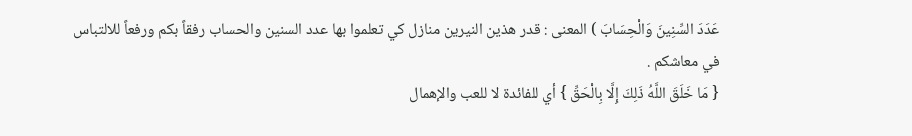عَدَدَ السِّنِينَ وَالْحِسَابَ ) المعنى : قدر هذين النيرين منازل كي تعلموا بها عدد السنين والحساب رفقاً بكم ورفعاً للالتباس في معاشكم .
{ مَا خَلَقَ اللَّهُ ذَلِكَ إِلَّا بِالْحَقِّ } أي للفائدة لا للعب والإهمال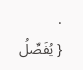.
{ يُفَصِّلُ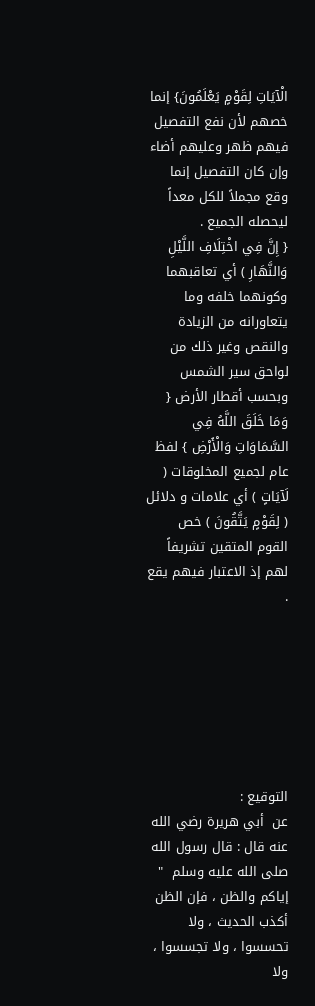الْآيَاتِ لِقَوْمٍ يَعْلَمُونَ} إنما خصهم لأن نفع التفصيل فيهم ظهر وعليهم أضاء وإن كان التفصيل إنما وقع مجملاً للكل معداً ليحصله الجميع .
{ إِنَّ فِي اخْتِلَافِ اللَّيْلِ وَالنَّهَارِ ) أي تعاقبهما وكونهما خلفه وما يتعاورانه من الزيادة والنقص وغير ذلك من لواحق سير الشمس وبحسب أقطار الأرض { وَمَا خَلَقَ اللَّهُ فِي السَّمَاوَاتِ وَالْأَرْضِ } لفظ عام لجميع المخلوقات ( لَآيَاتٍ ) أي علامات و دلائل ( لِقَوْمٍ يَتَّقُونَ ) خص القوم المتقين تشريفاً لهم إذ الاعتبار فيهم يقع .







التوقيع :
عن  أبي هريرة رضي الله عنه قال : قال رسول الله  صلى الله عليه وسلم  " إياكم والظن ، فإن الظن أكذب الحديث ، ولا تحسسوا ، ولا تجسسوا ، ولا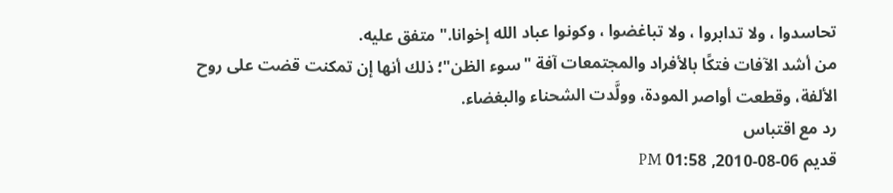تحاسدوا ، ولا تدابروا ، ولا تباغضوا ، وكونوا عباد الله إخوانا." متفق عليه.
من أشد الآفات فتكًا بالأفراد والمجتمعات آفة "سوء الظن"؛ ذلك أنها إن تمكنت قضت على روح الألفة، وقطعت أواصر المودة، وولَّدت الشحناء والبغضاء.
رد مع اقتباس
قديم 06-08-2010, 01:58 PM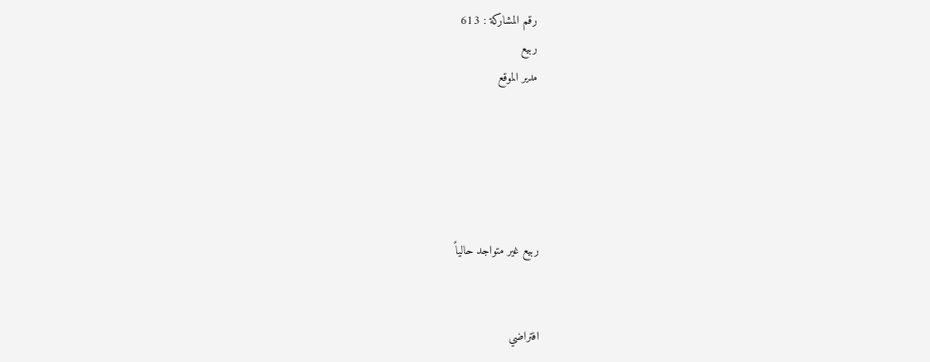رقم المشاركة : 613
ربيع
مدير الموقع





ربيع غير متواجد حالياً


افتراضي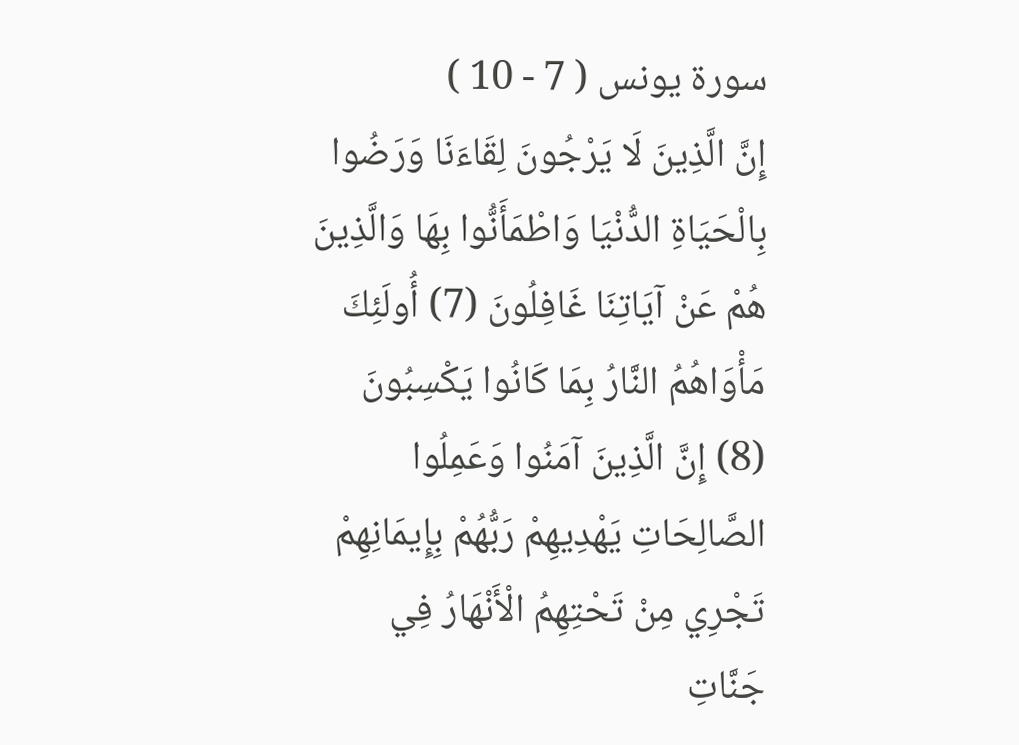سورة يونس ( 7 - 10 )
إِنَّ الَّذِينَ لَا يَرْجُونَ لِقَاءَنَا وَرَضُوا بِالْحَيَاةِ الدُّنْيَا وَاطْمَأَنُّوا بِهَا وَالَّذِينَ هُمْ عَنْ آيَاتِنَا غَافِلُونَ (7) أُولَئِكَ مَأْوَاهُمُ النَّارُ بِمَا كَانُوا يَكْسِبُونَ (8) إِنَّ الَّذِينَ آمَنُوا وَعَمِلُوا الصَّالِحَاتِ يَهْدِيهِمْ رَبُّهُمْ بِإِيمَانِهِمْ تَجْرِي مِنْ تَحْتِهِمُ الْأَنْهَارُ فِي جَنَّاتِ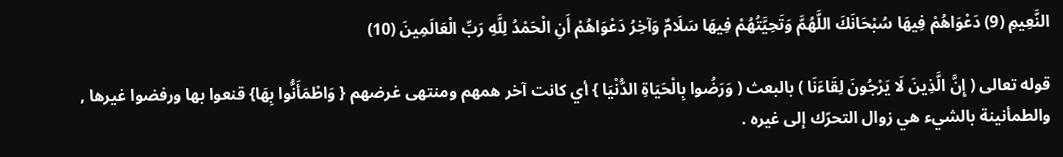النَّعِيمِ (9) دَعْوَاهُمْ فِيهَا سُبْحَانَكَ اللَّهُمَّ وَتَحِيَّتُهُمْ فِيهَا سَلَامٌ وَآخِرُ دَعْوَاهُمْ أَنِ الْحَمْدُ لِلَّهِ رَبِّ الْعَالَمِينَ (10)

قوله تعالى ( إِنَّ الَّذِينَ لَا يَرْجُونَ لِقَاءَنَا ) بالبعث ( وَرَضُوا بِالْحَيَاةِ الدُّنْيَا } أي كانت آخر همهم ومنتهى غرضهم { وَاطْمَأَنُّوا بِهَا} قنعوا بها ورفضوا غيرها , والطمأنينة بالشيء هي زوال التحرّك إلى غيره .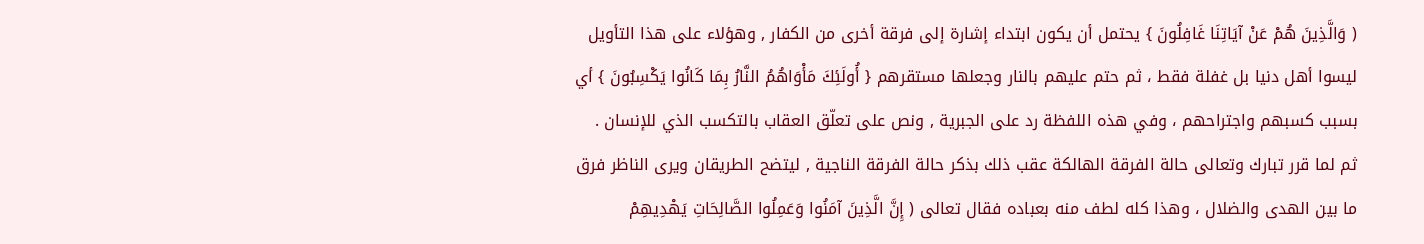( وَالَّذِينَ هُمْ عَنْ آيَاتِنَا غَافِلُونَ } يحتمل أن يكون ابتداء إشارة إلى فرقة أخرى من الكفار , وهؤلاء على هذا التأويل ليسوا أهل دنيا بل غفلة فقط ، ثم حتم عليهم بالنار وجعلها مستقرهم { أُولَئِكَ مَأْوَاهُمُ النَّارُ بِمَا كَانُوا يَكْسِبُونَ } أي بسبب كسبهم واجتراحهم ، وفي هذه اللفظة رد على الجبرية , ونص على تعلّق العقاب بالتكسب الذي للإنسان .
ثم لما قرر تبارك وتعالى حالة الفرقة الهالكة عقب ذلك بذكر حالة الفرقة الناجية , ليتضح الطريقان ويرى الناظر فرق ما بين الهدى والضلال ، وهذا كله لطف منه بعباده فقال تعالى ( إِنَّ الَّذِينَ آمَنُوا وَعَمِلُوا الصَّالِحَاتِ يَهْدِيهِمْ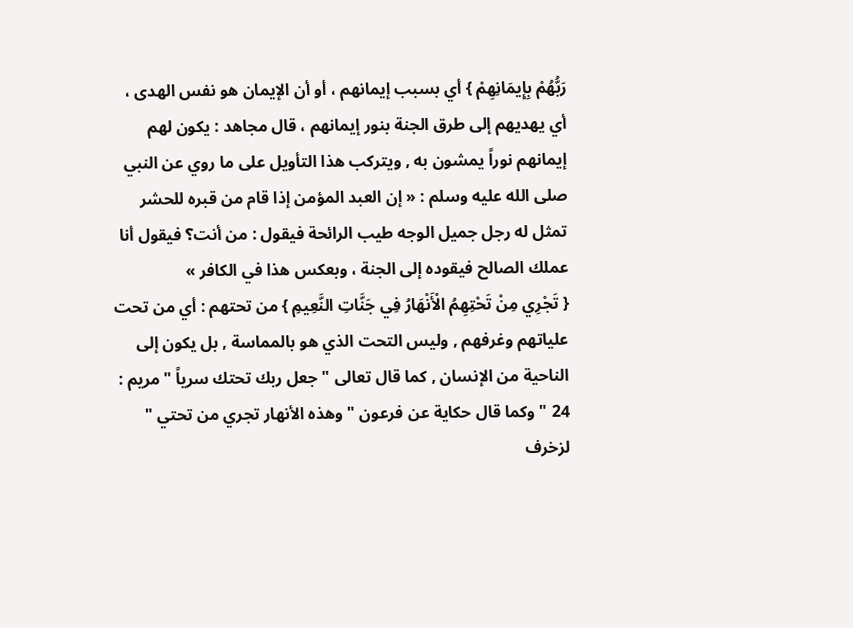رَبُّهُمْ بِإِيمَانِهِمْ } أي بسبب إيمانهم ، أو أن الإيمان هو نفس الهدى ، أي يهديهم إلى طرق الجنة بنور إيمانهم ، قال مجاهد : يكون لهم إيمانهم نوراً يمشون به , ويتركب هذا التأويل على ما روي عن النبي صلى الله عليه وسلم : « إن العبد المؤمن إذا قام من قبره للحشر تمثل له رجل جميل الوجه طيب الرائحة فيقول : من أنت؟ فيقول أنا عملك الصالح فيقوده إلى الجنة ، وبعكس هذا في الكافر »
{ تَجْرِي مِنْ تَحْتِهِمُ الْأَنْهَارُ فِي جَنَّاتِ النَّعِيمِ } من تحتهم : أي من تحت علياتهم وغرفهم , وليس التحت الذي هو بالمماسة , بل يكون إلى الناحية من الإنسان , كما قال تعالى " جعل ربك تحتك سرياً " مريم : 24 " وكما قال حكاية عن فرعون "وهذه الأنهار تجري من تحتي " لزخرف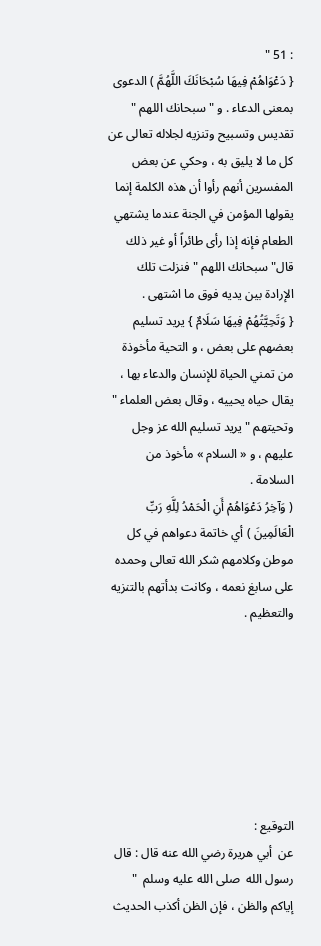: 51 "
{ دَعْوَاهُمْ فِيهَا سُبْحَانَكَ اللَّهُمَّ ) الدعوى بمعنى الدعاء . و " سبحانك اللهم " تقديس وتسبيح وتنزيه لجلاله تعالى عن كل ما لا يليق به ، وحكي عن بعض المفسرين أنهم رأوا أن هذه الكلمة إنما يقولها المؤمن في الجنة عندما يشتهي الطعام فإنه إذا رأى طائراً أو غير ذلك قال" سبحانك اللهم " فنزلت تلك الإرادة بين يديه فوق ما اشتهى .
{ وَتَحِيَّتُهُمْ فِيهَا سَلَامٌ } يريد تسليم بعضهم على بعض ، و التحية مأخوذة من تمني الحياة للإنسان والدعاء بها ، يقال حياه يحييه ، وقال بعض العلماء " وتحيتهم " يريد تسليم الله عز وجل عليهم ، و « السلام » مأخوذ من السلامة .
( وَآخِرُ دَعْوَاهُمْ أَنِ الْحَمْدُ لِلَّهِ رَبِّ الْعَالَمِينَ ) أي خاتمة دعواهم في كل موطن وكلامهم شكر الله تعالى وحمده على سابغ نعمه ، وكانت بدأتهم بالتنزيه والتعظيم .







التوقيع :
عن  أبي هريرة رضي الله عنه قال : قال رسول الله  صلى الله عليه وسلم  " إياكم والظن ، فإن الظن أكذب الحديث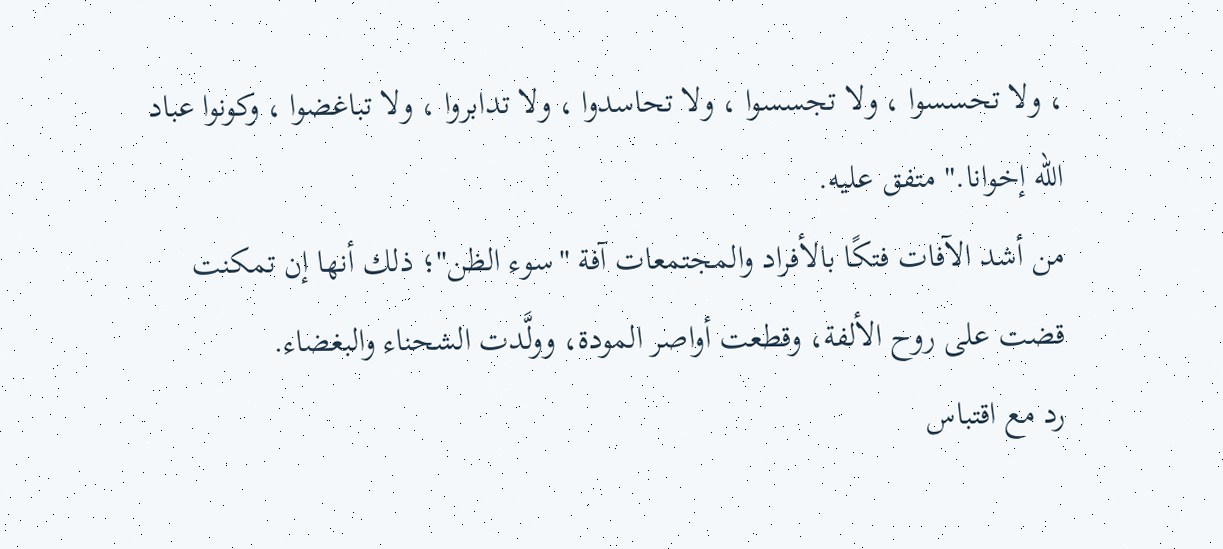، ولا تحسسوا ، ولا تجسسوا ، ولا تحاسدوا ، ولا تدابروا ، ولا تباغضوا ، وكونوا عباد الله إخوانا." متفق عليه.
من أشد الآفات فتكًا بالأفراد والمجتمعات آفة "سوء الظن"؛ ذلك أنها إن تمكنت قضت على روح الألفة، وقطعت أواصر المودة، وولَّدت الشحناء والبغضاء.
رد مع اقتباس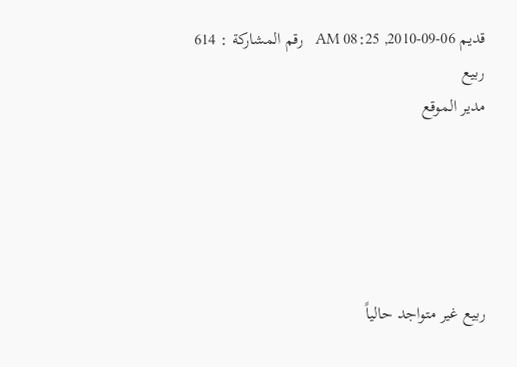قديم 06-09-2010, 08:25 AM   رقم المشاركة : 614
ربيع
مدير الموقع





ربيع غير متواجد حالياً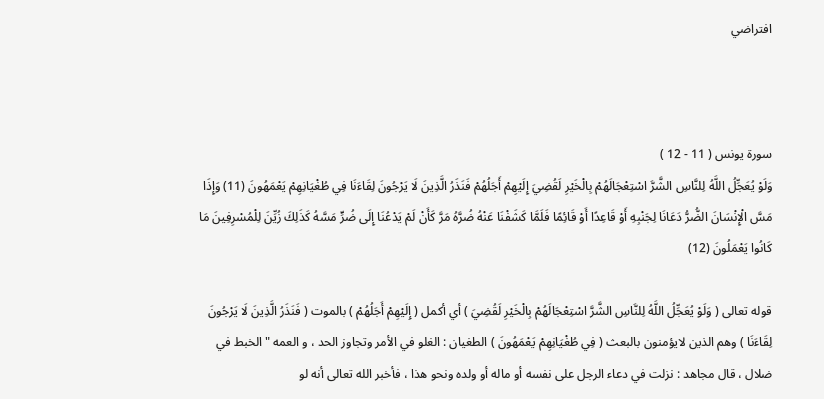افتراضي



سورة يونس ( 11 - 12 )
وَلَوْ يُعَجِّلُ اللَّهُ لِلنَّاسِ الشَّرَّ اسْتِعْجَالَهُمْ بِالْخَيْرِ لَقُضِيَ إِلَيْهِمْ أَجَلُهُمْ فَنَذَرُ الَّذِينَ لَا يَرْجُونَ لِقَاءَنَا فِي طُغْيَانِهِمْ يَعْمَهُونَ (11) وَإِذَا مَسَّ الْإِنْسَانَ الضُّرُّ دَعَانَا لِجَنْبِهِ أَوْ قَاعِدًا أَوْ قَائِمًا فَلَمَّا كَشَفْنَا عَنْهُ ضُرَّهُ مَرَّ كَأَنْ لَمْ يَدْعُنَا إِلَى ضُرٍّ مَسَّهُ كَذَلِكَ زُيِّنَ لِلْمُسْرِفِينَ مَا كَانُوا يَعْمَلُونَ (12)

قوله تعالى ( وَلَوْ يُعَجِّلُ اللَّهُ لِلنَّاسِ الشَّرَّ اسْتِعْجَالَهُمْ بِالْخَيْرِ لَقُضِيَ ) أي أكمل ( إِلَيْهِمْ أَجَلُهُمْ ) بالموت ( فَنَذَرُ الَّذِينَ لَا يَرْجُونَ لِقَاءَنَا ) وهم الذين لايؤمنون بالبعث ( فِي طُغْيَانِهِمْ يَعْمَهُونَ ) الطغيان : الغلو في الأمر وتجاوز الحد ، و العمه " الخبط في ضلال ، قال مجاهد : نزلت في دعاء الرجل على نفسه أو ماله أو ولده ونحو هذا ، فأخبر الله تعالى أنه لو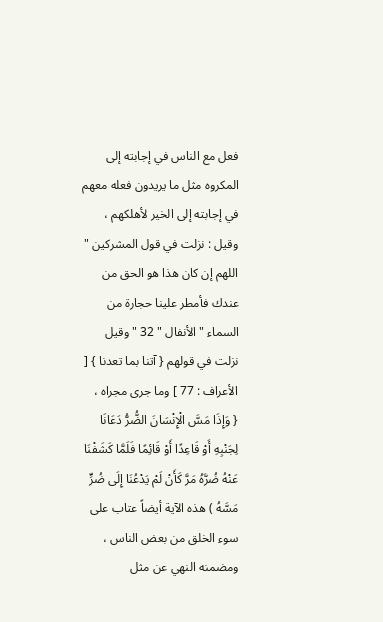فعل مع الناس في إجابته إلى المكروه مثل ما يريدون فعله معهم في إجابته إلى الخير لأهلكهم ، وقيل : نزلت في قول المشركين " اللهم إن كان هذا هو الحق من عندك فأمطر علينا حجارة من السماء " الأنفال " 32 " وقيل نزلت في قولهم { آتنا بما تعدنا } [ الأعراف : 77 ] وما جرى مجراه ،
{ وَإِذَا مَسَّ الْإِنْسَانَ الضُّرُّ دَعَانَا لِجَنْبِهِ أَوْ قَاعِدًا أَوْ قَائِمًا فَلَمَّا كَشَفْنَا عَنْهُ ضُرَّهُ مَرَّ كَأَنْ لَمْ يَدْعُنَا إِلَى ضُرٍّ مَسَّهُ ) هذه الآية أيضاً عتاب على سوء الخلق من بعض الناس ، ومضمنه النهي عن مثل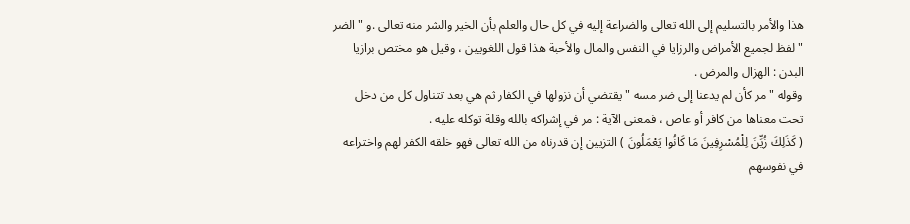هذا والأمر بالتسليم إلى الله تعالى والضراعة إليه في كل حال والعلم بأن الخير والشر منه تعالى .و " الضر "لفظ لجميع الأمراض والرزايا في النفس والمال والأحبة هذا قول اللغويين ، وقيل هو مختص برازيا البدن : الهزال والمرض .
وقوله " مر كأن لم يدعنا إلى ضر مسه " يقتضي أن نزولها في الكفار ثم هي بعد تتناول كل من دخل تحت معناها من كافر أو عاص ، فمعنى الآية : مر في إشراكه بالله وقلة توكله عليه .
( كَذَلِكَ زُيِّنَ لِلْمُسْرِفِينَ مَا كَانُوا يَعْمَلُونَ ) التزيين إن قدرناه من الله تعالى فهو خلقه الكفر لهم واختراعه في نفوسهم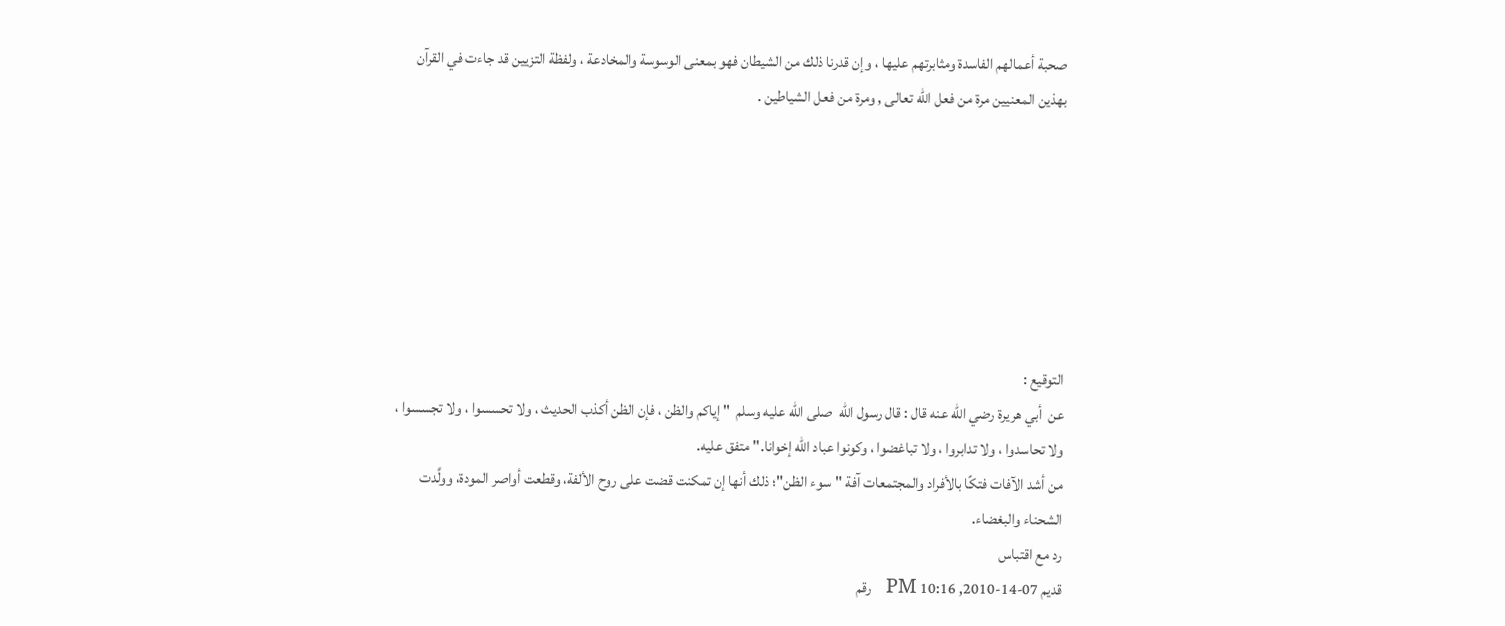صحبة أعمالهم الفاسدة ومثابرتهم عليها ، وإن قدرنا ذلك من الشيطان فهو بمعنى الوسوسة والمخادعة ، ولفظة التزيين قد جاءت في القرآن بهذين المعنيين مرة من فعل الله تعالى , ومرة من فعل الشياطين .







التوقيع :
عن  أبي هريرة رضي الله عنه قال : قال رسول الله  صلى الله عليه وسلم  " إياكم والظن ، فإن الظن أكذب الحديث ، ولا تحسسوا ، ولا تجسسوا ، ولا تحاسدوا ، ولا تدابروا ، ولا تباغضوا ، وكونوا عباد الله إخوانا." متفق عليه.
من أشد الآفات فتكًا بالأفراد والمجتمعات آفة "سوء الظن"؛ ذلك أنها إن تمكنت قضت على روح الألفة، وقطعت أواصر المودة، وولَّدت الشحناء والبغضاء.
رد مع اقتباس
قديم 07-14-2010, 10:16 PM   رقم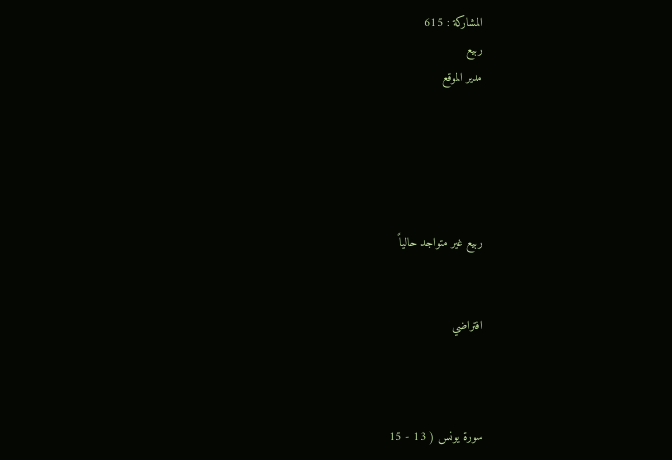المشاركة : 615
ربيع
مدير الموقع





ربيع غير متواجد حالياً


افتراضي



سورة يونس ( 13 - 15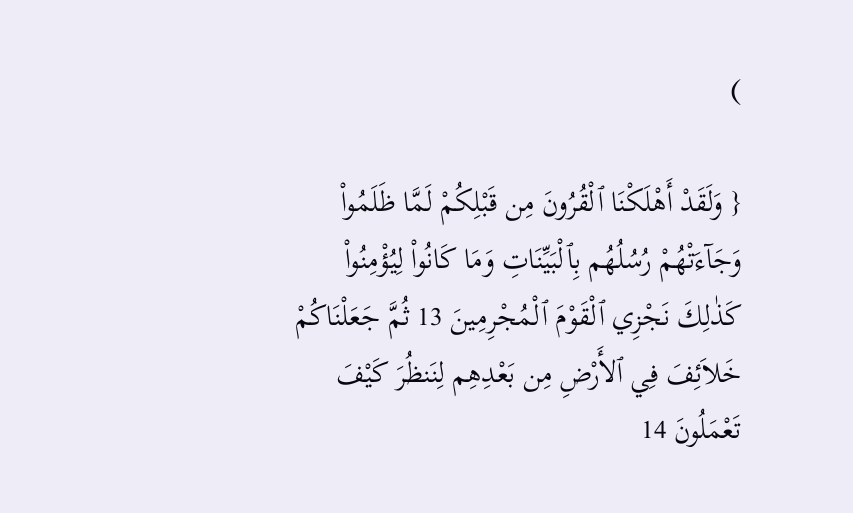)

{ وَلَقَدْ أَهْلَكْنَا ٱلْقُرُونَ مِن قَبْلِكُمْ لَمَّا ظَلَمُواْ وَجَآءَتْهُمْ رُسُلُهُم بِٱلْبَيِّنَاتِ وَمَا كَانُواْ لِيُؤْمِنُواْ كَذٰلِكَ نَجْزِي ٱلْقَوْمَ ٱلْمُجْرِمِينَ 13 ثُمَّ جَعَلْنَاكُمْ خَلاَئِفَ فِي ٱلأَرْضِ مِن بَعْدِهِم لِنَنظُرَ كَيْفَ تَعْمَلُونَ 14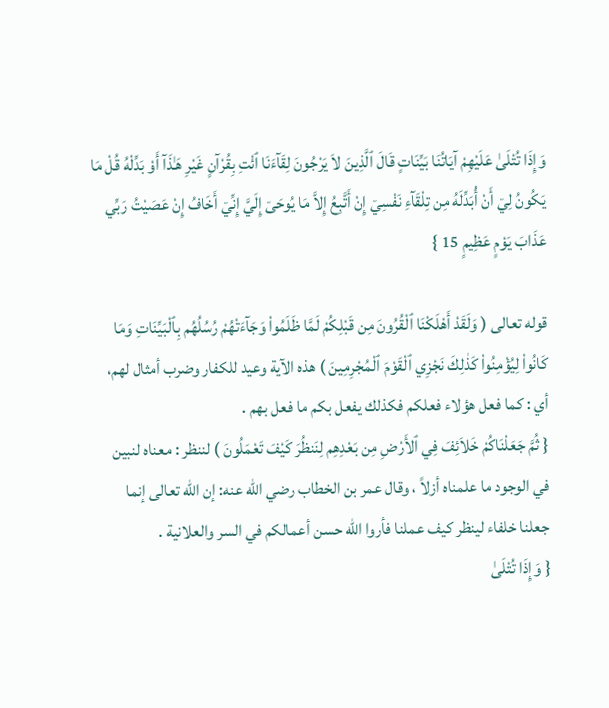وَإِذَا تُتْلَىٰ عَلَيْهِمْ آيَاتُنَا بَيِّنَاتٍ قَالَ ٱلَّذِينَ لاَ يَرْجُونَ لِقَآءَنَا ٱئْتِ بِقُرْآنٍ غَيْرِ هَـٰذَآ أَوْ بَدِّلْهُ قُلْ مَا يَكُونُ لِيۤ أَنْ أُبَدِّلَهُ مِن تِلْقَآءِ نَفْسِيۤ إِنْ أَتَّبِعُ إِلاَّ مَا يُوحَىۤ إِلَيَّ إِنِّيۤ أَخَافُ إِنْ عَصَيْتُ رَبِّي عَذَابَ يَوْمٍ عَظِيمٍ 15 }

قوله تعالى ( وَلَقَدْ أَهْلَكْنَا ٱلْقُرُونَ مِن قَبْلِكُمْ لَمَّا ظَلَمُواْ وَجَآءَتْهُمْ رُسُلُهُم بِٱلْبَيِّنَاتِ وَمَا كَانُواْ لِيُؤْمِنُواْ كَذٰلِكَ نَجْزِي ٱلْقَوْمَ ٱلْمُجْرِمِينَ ) هذه الآية وعيد للكفار وضرب أمثال لهم، أي : كما فعل هؤلاء فعلكم فكذلك يفعل بكم ما فعل بهم .
{ ثُمَّ جَعَلْنَاكُمْ خَلاَئِفَ فِي ٱلأَرْضِ مِن بَعْدِهِم لِنَنظُرَ كَيْفَ تَعْمَلُونَ ) لننظر : معناه لنبين في الوجود ما علمناه أزلاً ، وقال عمر بن الخطاب رضي الله عنه: إن الله تعالى إنما جعلنا خلفاء لينظر كيف عملنا فأروا الله حسن أعمالكم في السر والعلانية .
{ وَإِذَا تُتْلَىٰ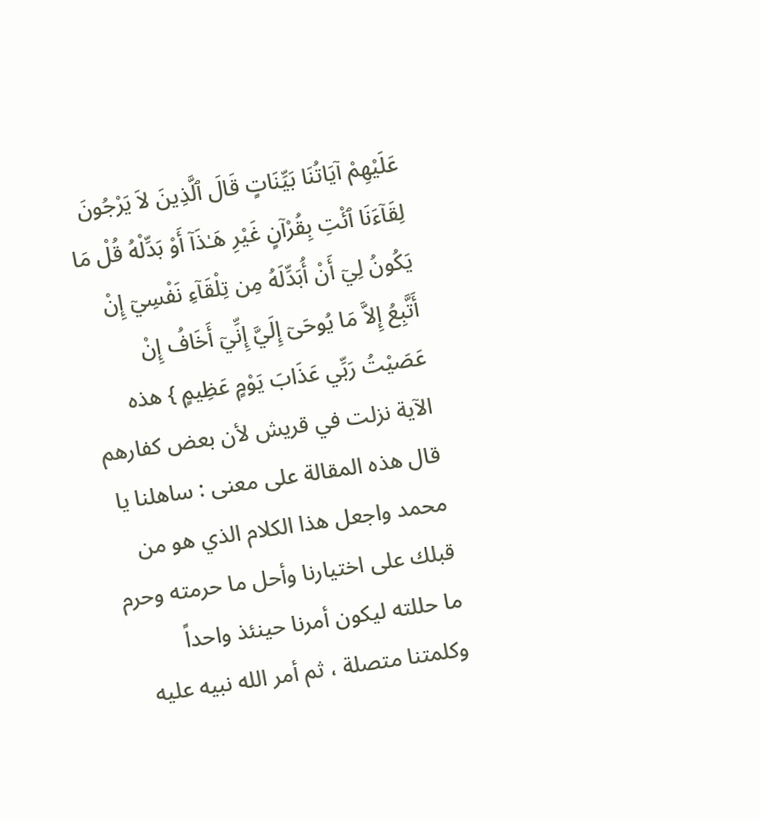عَلَيْهِمْ آيَاتُنَا بَيِّنَاتٍ قَالَ ٱلَّذِينَ لاَ يَرْجُونَ لِقَآءَنَا ٱئْتِ بِقُرْآنٍ غَيْرِ هَـٰذَآ أَوْ بَدِّلْهُ قُلْ مَا يَكُونُ لِيۤ أَنْ أُبَدِّلَهُ مِن تِلْقَآءِ نَفْسِيۤ إِنْ أَتَّبِعُ إِلاَّ مَا يُوحَىۤ إِلَيَّ إِنِّيۤ أَخَافُ إِنْ عَصَيْتُ رَبِّي عَذَابَ يَوْمٍ عَظِيمٍ } هذه الآية نزلت في قريش لأن بعض كفارهم قال هذه المقالة على معنى : ساهلنا يا محمد واجعل هذا الكلام الذي هو من قبلك على اختيارنا وأحل ما حرمته وحرم ما حللته ليكون أمرنا حينئذ واحداً وكلمتنا متصلة ، ثم أمر الله نبيه عليه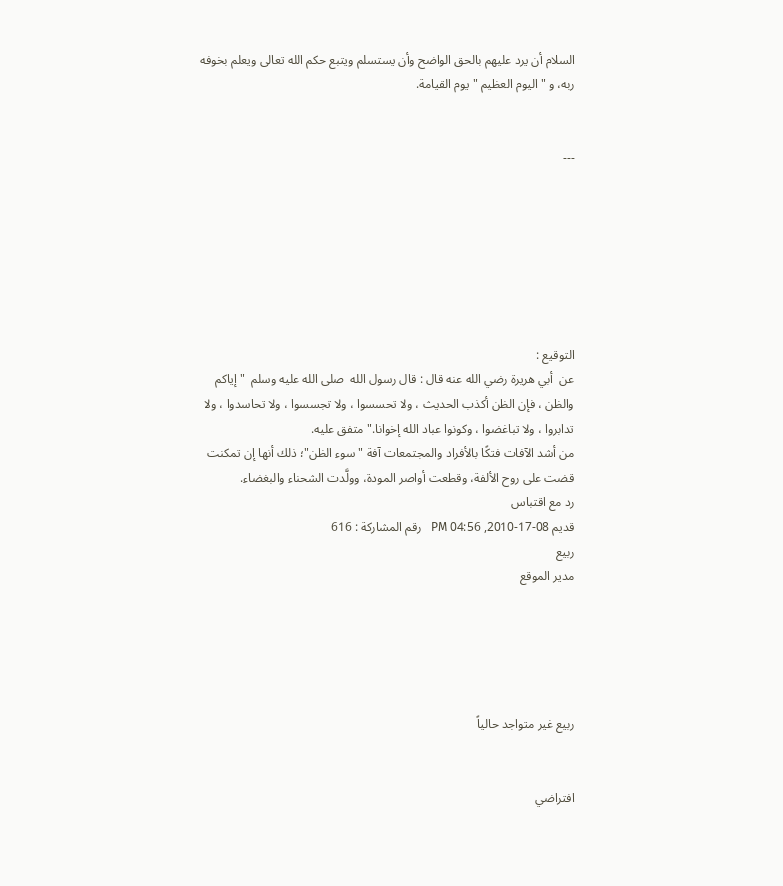السلام أن يرد عليهم بالحق الواضح وأن يستسلم ويتبع حكم الله تعالى ويعلم بخوفه ربه، و " اليوم العظيم " يوم القيامة.


---







التوقيع :
عن  أبي هريرة رضي الله عنه قال : قال رسول الله  صلى الله عليه وسلم  " إياكم والظن ، فإن الظن أكذب الحديث ، ولا تحسسوا ، ولا تجسسوا ، ولا تحاسدوا ، ولا تدابروا ، ولا تباغضوا ، وكونوا عباد الله إخوانا." متفق عليه.
من أشد الآفات فتكًا بالأفراد والمجتمعات آفة "سوء الظن"؛ ذلك أنها إن تمكنت قضت على روح الألفة، وقطعت أواصر المودة، وولَّدت الشحناء والبغضاء.
رد مع اقتباس
قديم 08-17-2010, 04:56 PM   رقم المشاركة : 616
ربيع
مدير الموقع





ربيع غير متواجد حالياً


افتراضي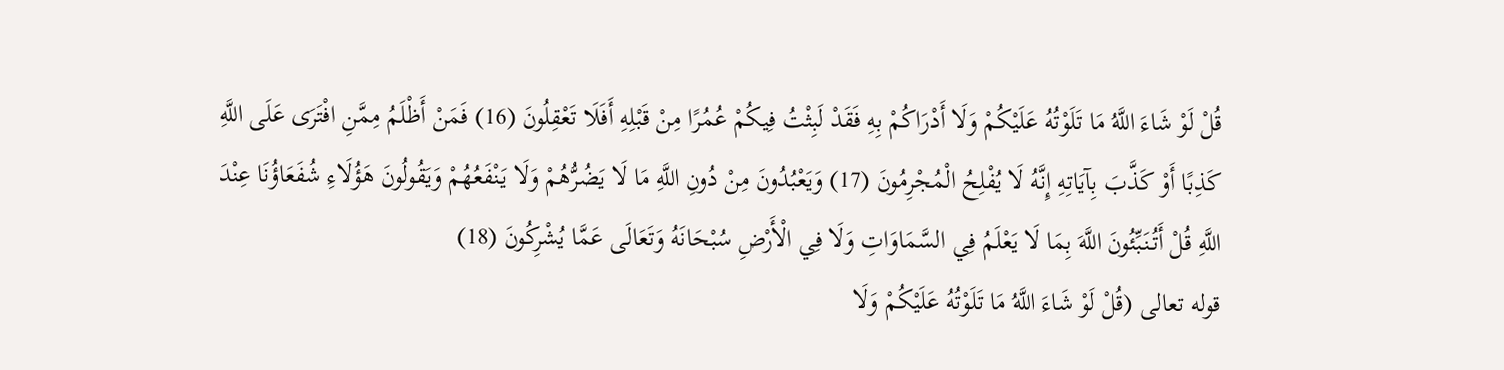قُلْ لَوْ شَاءَ اللَّهُ مَا تَلَوْتُهُ عَلَيْكُمْ وَلَا أَدْرَاكُمْ بِهِ فَقَدْ لَبِثْتُ فِيكُمْ عُمُرًا مِنْ قَبْلِهِ أَفَلَا تَعْقِلُونَ (16) فَمَنْ أَظْلَمُ مِمَّنِ افْتَرَى عَلَى اللَّهِ كَذِبًا أَوْ كَذَّبَ بِآيَاتِهِ إِنَّهُ لَا يُفْلِحُ الْمُجْرِمُونَ (17) وَيَعْبُدُونَ مِنْ دُونِ اللَّهِ مَا لَا يَضُرُّهُمْ وَلَا يَنْفَعُهُمْ وَيَقُولُونَ هَؤُلَاءِ شُفَعَاؤُنَا عِنْدَ اللَّهِ قُلْ أَتُنَبِّئُونَ اللَّهَ بِمَا لَا يَعْلَمُ فِي السَّمَاوَاتِ وَلَا فِي الْأَرْضِ سُبْحَانَهُ وَتَعَالَى عَمَّا يُشْرِكُونَ (18)
قوله تعالى (قُلْ لَوْ شَاءَ اللَّهُ مَا تَلَوْتُهُ عَلَيْكُمْ وَلَا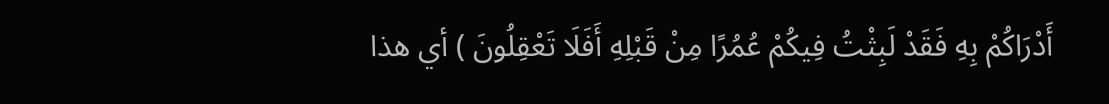أَدْرَاكُمْ بِهِ فَقَدْ لَبِثْتُ فِيكُمْ عُمُرًا مِنْ قَبْلِهِ أَفَلَا تَعْقِلُونَ ) أي هذا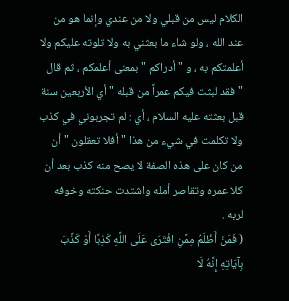الكلام ليس من قبلي ولا من عندي وإنما هو من عند الله ، ولو شاء ما بعثني به ولا تلوته عليكم ولا أعلمتكم به ، و " أدراكم " بمعنى أعلمكم ، ثم قال " فقد لبثت فيكم عمراً من قبله " أي الأربعين سنة قبل بعثته عليه السلام ، أي : لم تجربوني في كذب ولا تكلمت في شيء من هذا " أفلا تعقلون " أن من كان على هذه الصفة لا يصح منه كذب بعد أن كلا عمره وتقاصر أمله واشتدت حنكته وخوفه لربه .
( فَمَنْ أَظْلَمُ مِمَّنِ افْتَرَى عَلَى اللَّهِ كَذِبًا أَوْ كَذَّبَ بِآيَاتِهِ إِنَّهُ لَا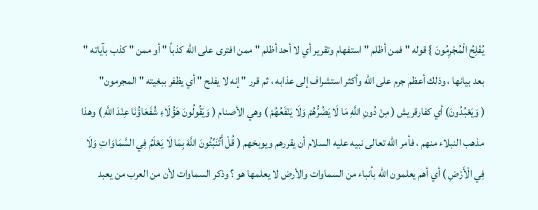يُفْلِحُ الْمُجْرِمُونَ } قوله " فمن أظلم " استفهام وتقرير أي لا أحد أظلم " ممن افترى على الله كذباً " أو ممن " كذب بآياته " بعد بيانها ، وذلك أعظم جرم على الله وأكثر استشراف إلى عذابه ، ثم قرر " إنه لا يفلح " أي يظفر ببغيته " المجرمون"
( وَيَعْبُدُونَ) أي كفارقريش ( مِنْ دُونِ اللَّهِ مَا لَا يَضُرُّهُمْ وَلَا يَنْفَعُهُمْ ) وهي الأصنام ( وَيَقُولُونَ هَؤُلَاءِ شُفَعَاؤُنَا عِنْدَ اللَّهِ ) وهذا مذهب النبلاء منهم ، فأمر الله تعالى نبيه عليه السلام أن يقررهم ويوبخهم ( قُلْ أَتُنَبِّئُونَ اللَّهَ بِمَا لَا يَعْلَمُ فِي السَّمَاوَاتِ وَلَا فِي الْأَرْضِ ) أي أهم يعلمون الله بأنباء من السماوات والأرض لا يعلمها هو ؟ وذكر السماوات لأن من العرب من يعبد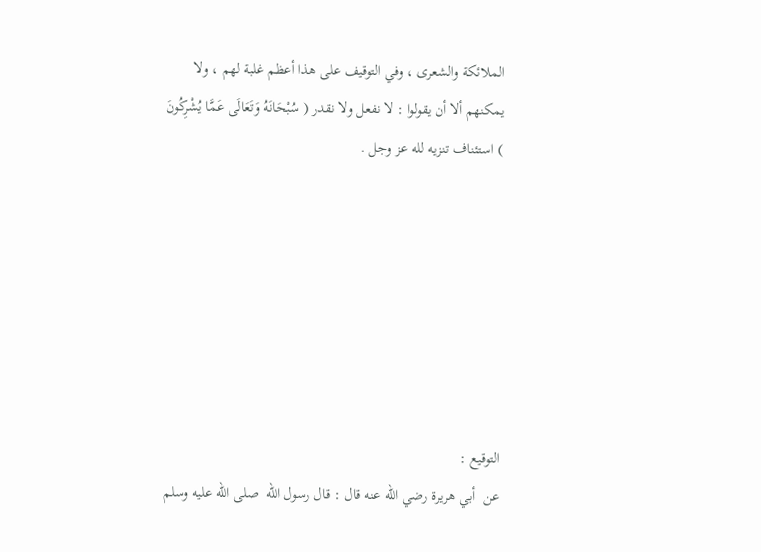الملائكة والشعرى ، وفي التوقيف على هذا أعظم غلبة لهم ، ولا يمكنهم ألا أن يقولوا : لا نفعل ولا نقدر ( سُبْحَانَهُ وَتَعَالَى عَمَّا يُشْرِكُونَ ) استئناف تنزيه لله عز وجل .







التوقيع :
عن  أبي هريرة رضي الله عنه قال : قال رسول الله  صلى الله عليه وسلم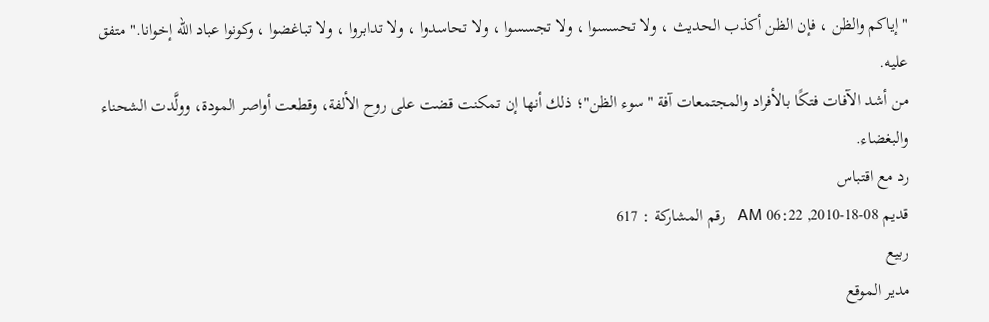" إياكم والظن ، فإن الظن أكذب الحديث ، ولا تحسسوا ، ولا تجسسوا ، ولا تحاسدوا ، ولا تدابروا ، ولا تباغضوا ، وكونوا عباد الله إخوانا." متفق عليه.
من أشد الآفات فتكًا بالأفراد والمجتمعات آفة "سوء الظن"؛ ذلك أنها إن تمكنت قضت على روح الألفة، وقطعت أواصر المودة، وولَّدت الشحناء والبغضاء.
رد مع اقتباس
قديم 08-18-2010, 06:22 AM   رقم المشاركة : 617
ربيع
مدير الموقع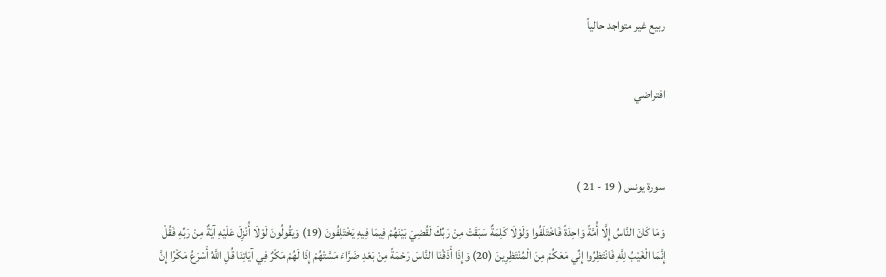ربيع غير متواجد حالياً


افتراضي



سورة يونس ( 19 - 21 )

وَمَا كَانَ النَّاسُ إِلَّا أُمَّةً وَاحِدَةً فَاخْتَلَفُوا وَلَوْلَا كَلِمَةٌ سَبَقَتْ مِنْ رَبِّكَ لَقُضِيَ بَيْنَهُمْ فِيمَا فِيهِ يَخْتَلِفُونَ (19) وَيَقُولُونَ لَوْلَا أُنْزِلَ عَلَيْهِ آيَةٌ مِنْ رَبِّهِ فَقُلْ إِنَّمَا الْغَيْبُ لِلَّهِ فَانْتَظِرُوا إِنِّي مَعَكُمْ مِنَ الْمُنْتَظِرِينَ (20) وَإِذَا أَذَقْنَا النَّاسَ رَحْمَةً مِنْ بَعْدِ ضَرَّاءَ مَسَّتْهُمْ إِذَا لَهُمْ مَكْرٌ فِي آيَاتِنَا قُلِ اللَّهُ أَسْرَعُ مَكْرًا إِنَّ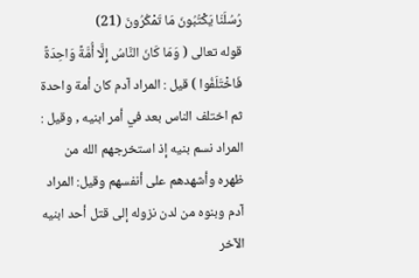رُسُلَنَا يَكْتُبُونَ مَا تَمْكُرُونَ (21)
قوله تعالى ( وَمَا كَانَ النَّاسُ إِلَّا أُمَّةً وَاحِدَةً فَاخْتَلَفُوا ) قيل : المراد آدم كان أمة واحدة ثم اختلف الناس بعد في أمر ابنيه , وقيل : المراد نسم بنيه إذ استخرجهم الله من ظهره وأشهدهم على أنفسهم وقيل: المراد آدم وبنوه من لدن نزوله إلى قتل أحد ابنيه الآخر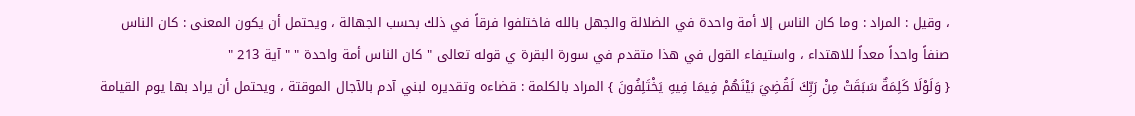، وقيل : المراد : وما كان الناس إلا أمة واحدة في الضلالة والجهل بالله فاختلفوا فرقاً في ذلك بحسب الجهالة ، ويحتمل أن يكون المعنى : كان الناس صنفاً واحداً معداً للاهتداء ، واستيفاء القول في هذا متقدم في سورة البقرة ي قوله تعالى " كان الناس أمة واحدة " " آية 213 "
{ وَلَوْلَا كَلِمَةٌ سَبَقَتْ مِنْ رَبِّكَ لَقُضِيَ بَيْنَهُمْ فِيمَا فِيهِ يَخْتَلِفُونَ } المراد بالكلمة : قضاءه وتقديره لبني آدم بالآجال الموقتة ، ويحتمل أن يراد بها يوم القيامة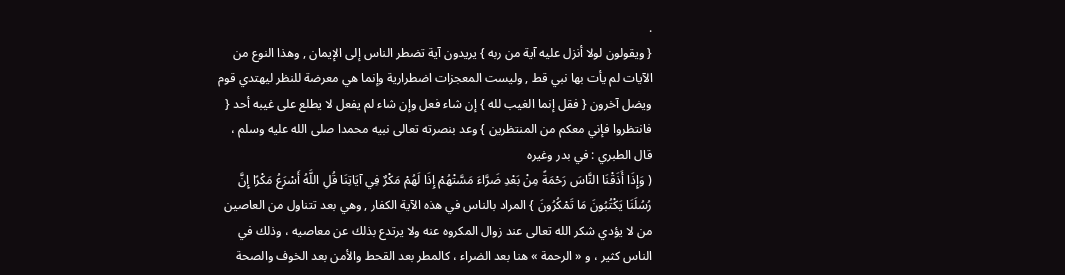.
{ ويقولون لولا أنزل عليه آية من ربه } يريدون آية تضطر الناس إلى الإيمان , وهذا النوع من الآيات لم يأت بها نبي قط , وليست المعجزات اضطرارية وإنما هي معرضة للنظر ليهتدي قوم ويضل آخرون { فقل إنما الغيب لله } إن شاء فعل وإن شاء لم يفعل لا يطلع على غيبه أحد { فانتظروا فإني معكم من المنتظرين } وعد بنصرته تعالى نبيه محمدا صلى الله عليه وسلم ، قال الطبري : في بدر وغيره
( وَإِذَا أَذَقْنَا النَّاسَ رَحْمَةً مِنْ بَعْدِ ضَرَّاءَ مَسَّتْهُمْ إِذَا لَهُمْ مَكْرٌ فِي آيَاتِنَا قُلِ اللَّهُ أَسْرَعُ مَكْرًا إِنَّ رُسُلَنَا يَكْتُبُونَ مَا تَمْكُرُونَ } المراد بالناس في هذه الآية الكفار , وهي بعد تتناول من العاصين من لا يؤدي شكر الله تعالى عند زوال المكروه عنه ولا يرتدع بذلك عن معاصيه ، وذلك في الناس كثير ، و « الرحمة » هنا بعد الضراء ، كالمطر بعد القحط والأمن بعد الخوف والصحة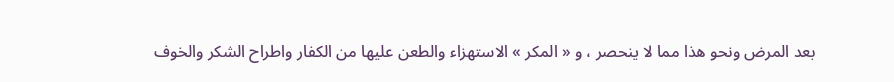بعد المرض ونحو هذا مما لا ينحصر ، و « المكر » الاستهزاء والطعن عليها من الكفار واطراح الشكر والخوف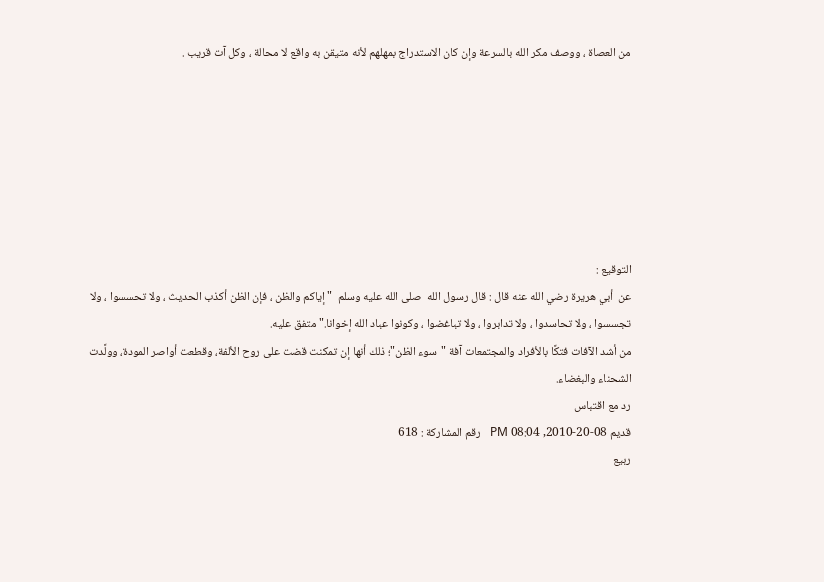من العصاة ، ووصف مكر الله بالسرعة وإن كان الاستدراج بمهلهم لأنه متيقن به واقع لا محالة ، وكل آت قريب .







التوقيع :
عن  أبي هريرة رضي الله عنه قال : قال رسول الله  صلى الله عليه وسلم  " إياكم والظن ، فإن الظن أكذب الحديث ، ولا تحسسوا ، ولا تجسسوا ، ولا تحاسدوا ، ولا تدابروا ، ولا تباغضوا ، وكونوا عباد الله إخوانا." متفق عليه.
من أشد الآفات فتكًا بالأفراد والمجتمعات آفة "سوء الظن"؛ ذلك أنها إن تمكنت قضت على روح الألفة، وقطعت أواصر المودة، وولَّدت الشحناء والبغضاء.
رد مع اقتباس
قديم 08-20-2010, 08:04 PM   رقم المشاركة : 618
ربيع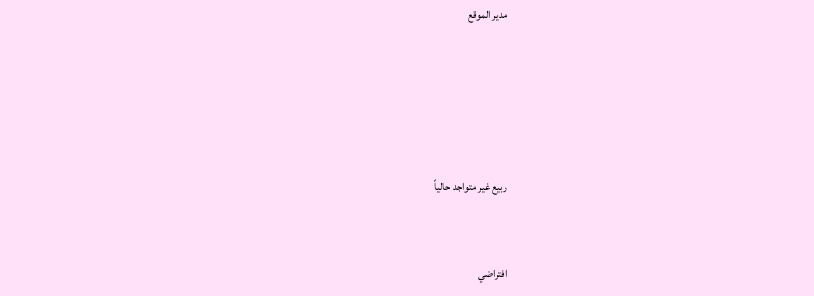مدير الموقع





ربيع غير متواجد حالياً


افتراضي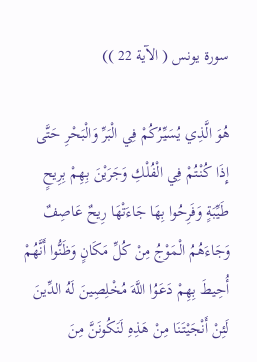سورة يونس ( الآية 22 ))

هُوَ الَّذِي يُسَيِّرُكُمْ فِي الْبَرِّ وَالْبَحْرِ حَتَّى إِذَا كُنْتُمْ فِي الْفُلْكِ وَجَرَيْنَ بِهِمْ بِرِيحٍ طَيِّبَةٍ وَفَرِحُوا بِهَا جَاءَتْهَا رِيحٌ عَاصِفٌ وَجَاءَهُمُ الْمَوْجُ مِنْ كُلِّ مَكَانٍ وَظَنُّوا أَنَّهُمْ أُحِيطَ بِهِمْ دَعَوُا اللَّهَ مُخْلِصِينَ لَهُ الدِّينَ لَئِنْ أَنْجَيْتَنَا مِنْ هَذِهِ لَنَكُونَنَّ مِنَ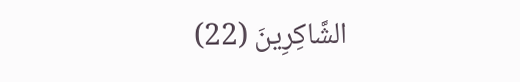الشَّاكِرِينَ (22)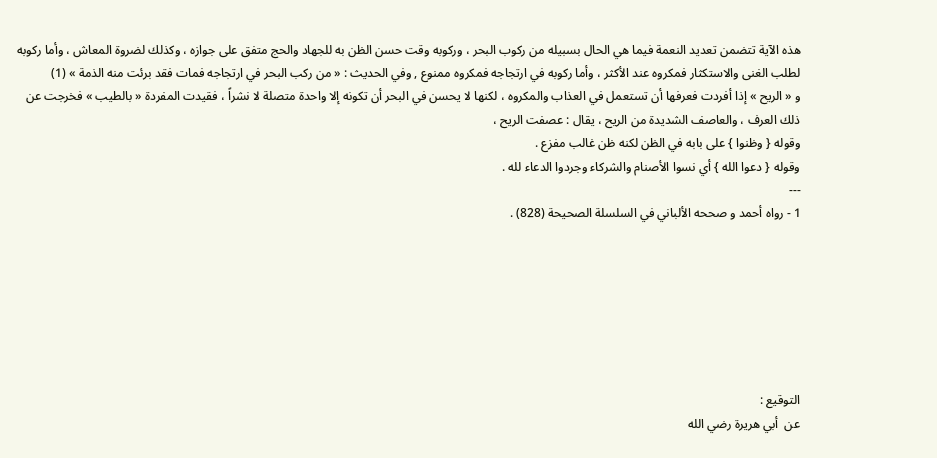هذه الآية تتضمن تعديد النعمة فيما هي الحال بسبيله من ركوب البحر ، وركوبه وقت حسن الظن به للجهاد والحج متفق على جوازه ، وكذلك لضروة المعاش ، وأما ركوبه لطلب الغنى والاستكثار فمكروه عند الأكثر ، وأما ركوبه في ارتجاجه فمكروه ممنوع , وفي الحديث : « من ركب البحر في ارتجاجه فمات فقد برئت منه الذمة » (1)
و « الريح » إذا أفردت فعرفها أن تستعمل في العذاب والمكروه ، لكنها لا يحسن في البحر أن تكونه إلا واحدة متصلة لا نشراً ، فقيدت المفردة « بالطيب » فخرجت عن ذلك العرف ، والعاصف الشديدة من الريح ، يقال : عصفت الريح ،
وقوله { وظنوا } على بابه في الظن لكنه ظن غالب مفزع .
وقوله { دعوا الله } أي نسوا الأصنام والشركاء وجردوا الدعاء لله .
---
1 - رواه أحمد و صححه الألباني في السلسلة الصحيحة (828) .







التوقيع :
عن  أبي هريرة رضي الله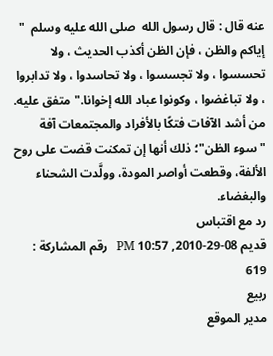عنه قال : قال رسول الله  صلى الله عليه وسلم  " إياكم والظن ، فإن الظن أكذب الحديث ، ولا تحسسوا ، ولا تجسسوا ، ولا تحاسدوا ، ولا تدابروا ، ولا تباغضوا ، وكونوا عباد الله إخوانا." متفق عليه.
من أشد الآفات فتكًا بالأفراد والمجتمعات آفة "سوء الظن"؛ ذلك أنها إن تمكنت قضت على روح الألفة، وقطعت أواصر المودة، وولَّدت الشحناء والبغضاء.
رد مع اقتباس
قديم 08-29-2010, 10:57 PM   رقم المشاركة : 619
ربيع
مدير الموقع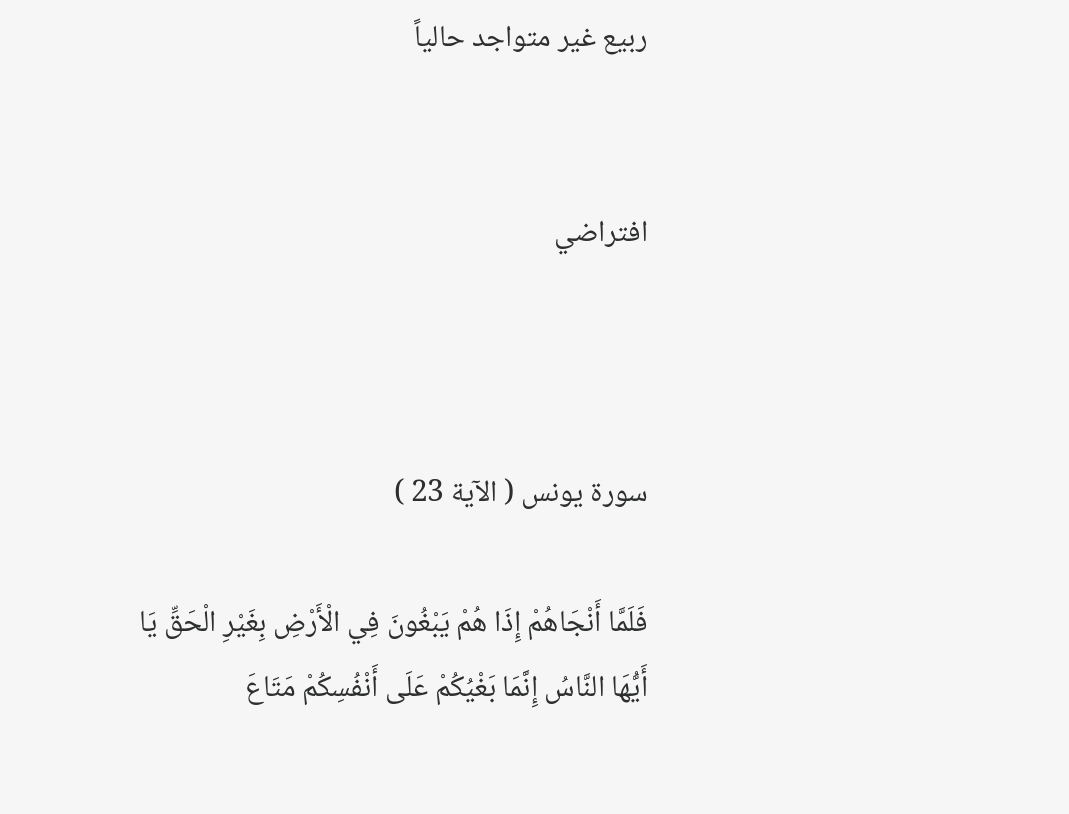ربيع غير متواجد حالياً


افتراضي



سورة يونس ( الآية 23 )

فَلَمَّا أَنْجَاهُمْ إِذَا هُمْ يَبْغُونَ فِي الْأَرْضِ بِغَيْرِ الْحَقِّ يَا أَيُّهَا النَّاسُ إِنَّمَا بَغْيُكُمْ عَلَى أَنْفُسِكُمْ مَتَاعَ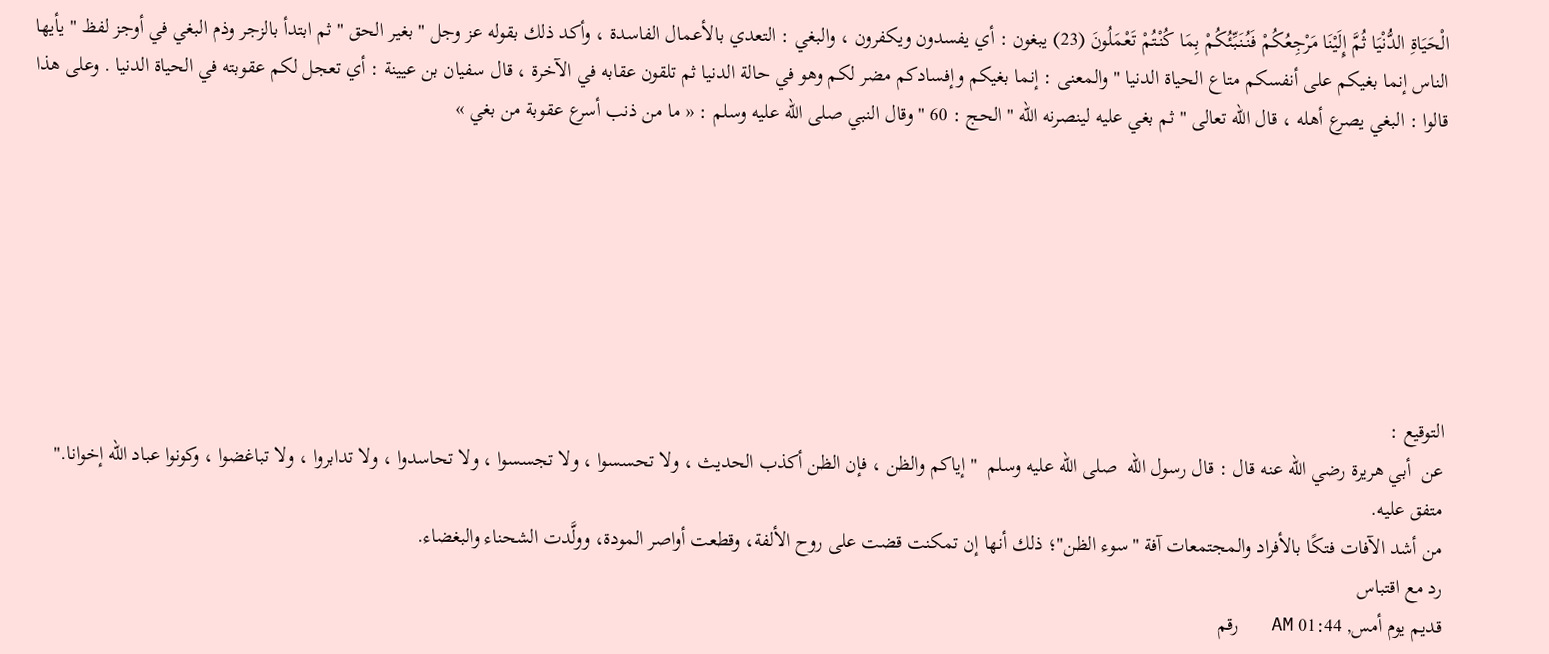الْحَيَاةِ الدُّنْيَا ثُمَّ إِلَيْنَا مَرْجِعُكُمْ فَنُنَبِّئُكُمْ بِمَا كُنْتُمْ تَعْمَلُونَ (23) يبغون : أي يفسدون ويكفرون ، والبغي : التعدي بالأعمال الفاسدة ، وأكد ذلك بقوله عز وجل " بغير الحق " ثم ابتدأ بالزجر وذم البغي في أوجز لفظ " يأيها الناس إنما بغيكم على أنفسكم متاع الحياة الدنيا " والمعنى : إنما بغيكم وإفسادكم مضر لكم وهو في حالة الدنيا ثم تلقون عقابه في الآخرة ، قال سفيان بن عيينة : أي تعجل لكم عقوبته في الحياة الدنيا . وعلى هذا قالوا : البغي يصرع أهله ، قال الله تعالى " ثم بغي عليه لينصرنه الله " الحج : 60 " وقال النبي صلى الله عليه وسلم : « ما من ذنب أسرع عقوبة من بغي »







التوقيع :
عن  أبي هريرة رضي الله عنه قال : قال رسول الله  صلى الله عليه وسلم  " إياكم والظن ، فإن الظن أكذب الحديث ، ولا تحسسوا ، ولا تجسسوا ، ولا تحاسدوا ، ولا تدابروا ، ولا تباغضوا ، وكونوا عباد الله إخوانا." متفق عليه.
من أشد الآفات فتكًا بالأفراد والمجتمعات آفة "سوء الظن"؛ ذلك أنها إن تمكنت قضت على روح الألفة، وقطعت أواصر المودة، وولَّدت الشحناء والبغضاء.
رد مع اقتباس
قديم يوم أمس, 01:44 AM   رقم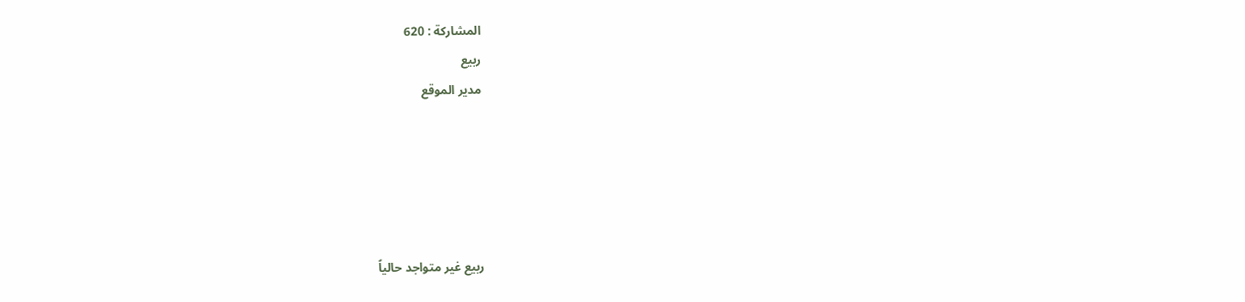المشاركة : 620
ربيع
مدير الموقع





ربيع غير متواجد حالياً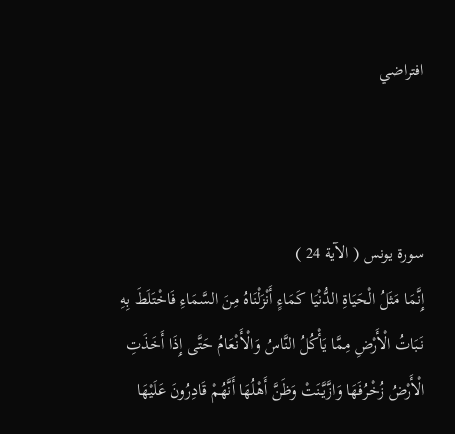افتراضي



سورة يونس ( الآية 24 )
إِنَّمَا مَثَلُ الْحَيَاةِ الدُّنْيَا كَمَاءٍ أَنْزَلْنَاهُ مِنَ السَّمَاءِ فَاخْتَلَطَ بِهِ نَبَاتُ الْأَرْضِ مِمَّا يَأْكُلُ النَّاسُ وَالْأَنْعَامُ حَتَّى إِذَا أَخَذَتِ الْأَرْضُ زُخْرُفَهَا وَازَّيَّنَتْ وَظَنَّ أَهْلُهَا أَنَّهُمْ قَادِرُونَ عَلَيْهَا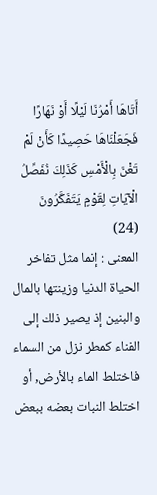أَتَاهَا أَمْرُنَا لَيْلًا أَوْ نَهَارًا فَجَعَلْنَاهَا حَصِيدًا كَأَنْ لَمْ تَغْنَ بِالْأَمْسِ كَذَلِكَ نُفَصِّلُ الْآيَاتِ لِقَوْمٍ يَتَفَكَّرُونَ (24)
المعنى : إنما مثل تفاخر الحياة الدنيا وزينتها بالمال والبنين إذ يصير ذلك إلى الفناء كمطر نزل من السماء فاختلط الماء بالأرض, أو اختلط النبات بعضه ببعض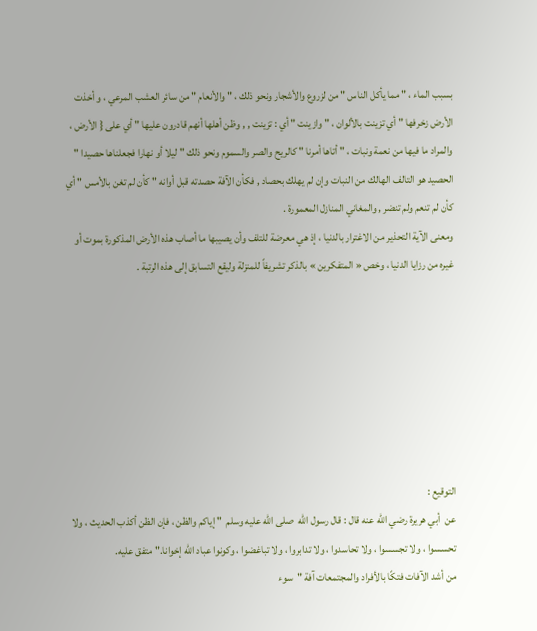بسبب الماء ، " مما يأكل الناس " من لزروع والأشجار ونحو ذلك ، " والأنعام " من سائر العشب المرعي ، و أخذت الأرض زخرفها " أي تزينت بالألوان ، " وازينت " أي : تزينت , , وظن أهلها أنهم قادرون عليها " أي على { الأرض ، والمراد ما فيها من نعمة ونبات ، " أتاها أمرنا " كالريح والصر والسموم ونحو ذلك " ليلا أو نهارا فجعلناها حصيدا " الحصيد هو التالف الهالك من النبات وإن لم يهلك بحصاد , فكأن الآفة حصدته قبل أوانه " كأن لم تغن بالأمس " أي كأن لم تنعم ولم تنضر , والمغاني المنازل المعمورة .
ومعنى الآية التحذير من الاغترار بالدنيا ، إذ هي معرضة للتلف وأن يصيبها ما أصاب هذه الأرض المذكورة بموت أو غيره من رزايا الدنيا ، وخص « المتفكرين » بالذكر تشريفاً للمنزلة وليقع التسابق إلى هذه الرتبة .







التوقيع :
عن  أبي هريرة رضي الله عنه قال : قال رسول الله  صلى الله عليه وسلم  " إياكم والظن ، فإن الظن أكذب الحديث ، ولا تحسسوا ، ولا تجسسوا ، ولا تحاسدوا ، ولا تدابروا ، ولا تباغضوا ، وكونوا عباد الله إخوانا." متفق عليه.
من أشد الآفات فتكًا بالأفراد والمجتمعات آفة "سوء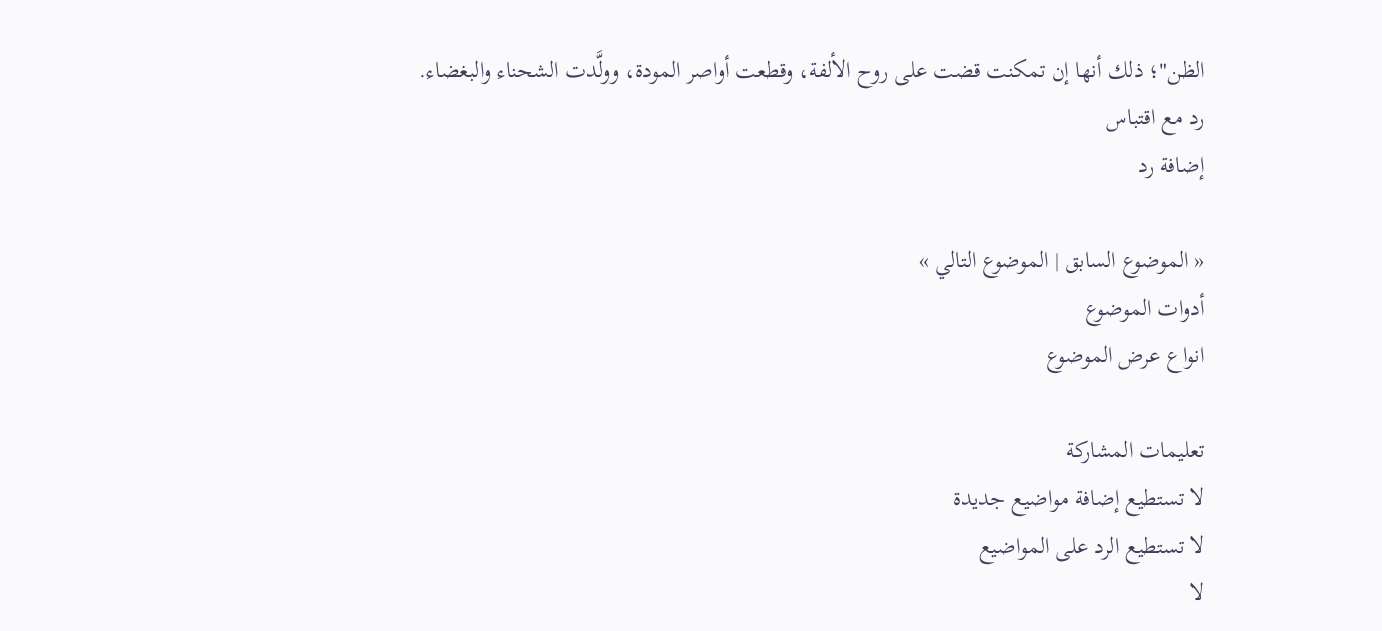الظن"؛ ذلك أنها إن تمكنت قضت على روح الألفة، وقطعت أواصر المودة، وولَّدت الشحناء والبغضاء.
رد مع اقتباس
إضافة رد

« الموضوع السابق | الموضوع التالي »
أدوات الموضوع
انواع عرض الموضوع

تعليمات المشاركة
لا تستطيع إضافة مواضيع جديدة
لا تستطيع الرد على المواضيع
لا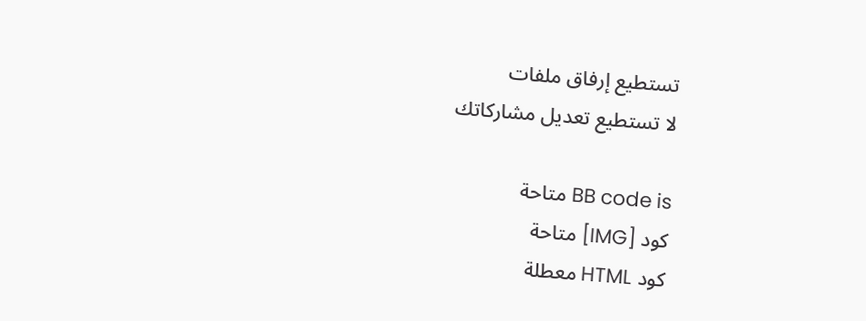تستطيع إرفاق ملفات
لا تستطيع تعديل مشاركاتك

BB code is متاحة
كود [IMG] متاحة
كود HTML معطلة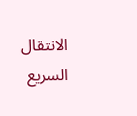الانتقال السريع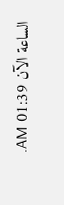الساعة الآن 01:39 AM.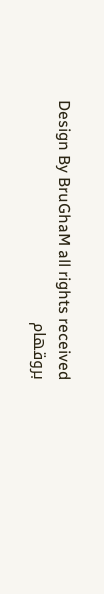Design By BruGhaM all rights received
بروقهام